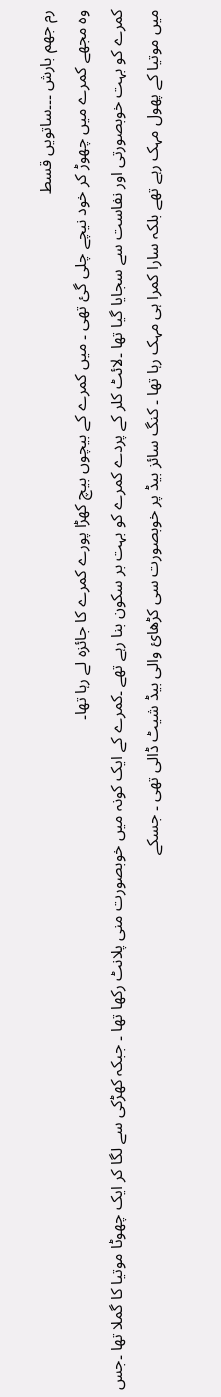رم جھم بارش ۔۔۔ساتویں قسط
وہ مجھے کمرے میں چھوڑ کر خود نیچے چلی گئ تھی ۔ میں کمرے کے بیچوں بیچ کھڑا پورے کمرے کا جائزہ لے رہا تھا۔
کمرے کو بہت خوبصورتی اور نفاست سے سجایا گیا تھا ۔لائٹ کلر کے پردے کمرے کو بہت بر سکون بنا رہے تھے ۔کمرے کے ایک کونہ میں خوبصورت منی پلانٹ رکھا تھا ۔ جبکہ کھڑکی سے لگا کر ایک چھوٹا موتیا کا گملا تھا ۔جس میں موتیا کے پھول مہک رہے تھے بلکہ سارا کمرا ہی مہک رہا تھا ۔ کنگ سائز بیڈ پر خوبصورت سی کڑھائ والی بیڈ شیٹ ڈالی تھی ۔ جسکے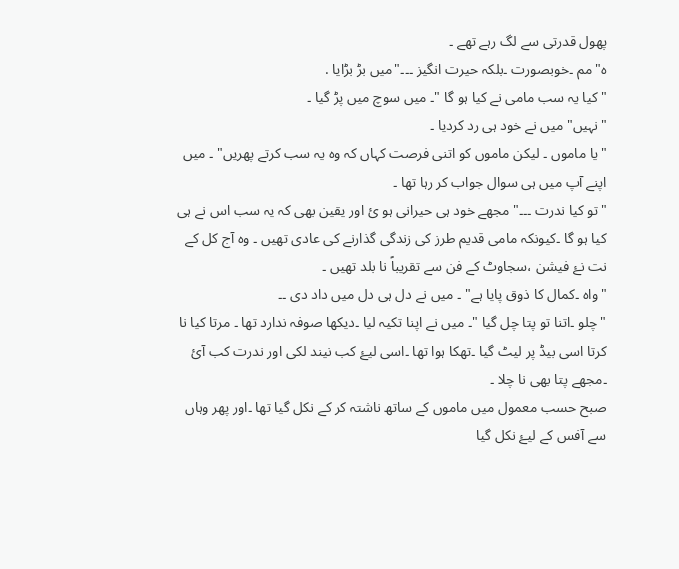پھول قدرتی سے لگ رہے تھے ۔
ہ"مم ۔خوبصورت ۔بلکہ حیرت انگیز ۔۔۔"میں بڑ بڑایا .
"کیا یہ سب مامی نے کیا ہو گا "۔ میں سوچ میں پڑ گیا ۔
"نہیں" میں نے خود ہی رد کردیا ۔
"یا ماموں ۔ لیکن ماموں کو اتنی فرصت کہاں کہ وہ یہ سب کرتے پھریں" ۔ میں اپنے آپ میں ہی سوال جواب کر رہا تھا ۔
"تو کیا ندرت ۔۔۔"مجھے خود ہی حیرانی ہو ئ اور یقین بھی کہ یہ سب اس نے ہی کیا ہو گا ۔کیونکہ مامی قدیم طرز کی زندگی گذارنے کی عادی تھیں ۔ وہ آج کل کے نت نۓ فیشن ،سجاوٹ کے فن سے تقریباً نا بلد تھیں ۔
"واہ ۔کمال کا ذوق پایا ہے" ۔ میں نے دل ہی دل میں داد دی ۔۔
"چلو ۔اتنا تو پتا چل گیا "۔ میں نے اپنا تکیہ لیا ۔دیکھا صوفہ ندارد تھا ۔ مرتا کیا نا کرتا اسی بیڈ پر لیٹ گیا ۔تھکا ہوا تھا ۔اسی لیۓ کب نیند لکی اور ندرت کب آئ ۔مجھے پتا بھی نا چلا ۔
صبح حسب معمول میں ماموں کے ساتھ ناشتہ کر کے نکل گیا تھا ۔اور پھر وہاں سے آفس کے لیۓ نکل گیا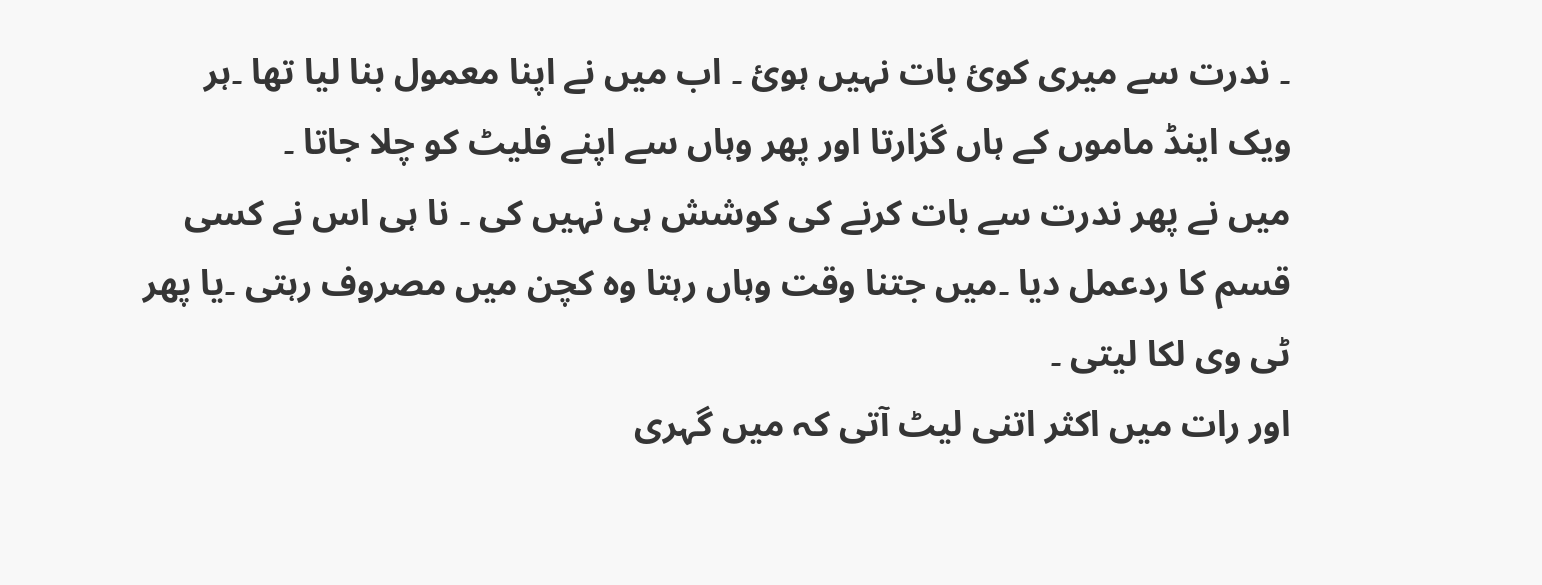۔ ندرت سے میری کوئ بات نہیں ہوئ ۔ اب میں نے اپنا معمول بنا لیا تھا ۔ہر ویک اینڈ ماموں کے ہاں گزارتا اور پھر وہاں سے اپنے فلیٹ کو چلا جاتا ۔
میں نے پھر ندرت سے بات کرنے کی کوشش ہی نہیں کی ۔ نا ہی اس نے کسی قسم کا ردعمل دیا ۔میں جتنا وقت وہاں رہتا وہ کچن میں مصروف رہتی ۔یا پھر ٹی وی لکا لیتی ۔
اور رات میں اکثر اتنی لیٹ آتی کہ میں گہری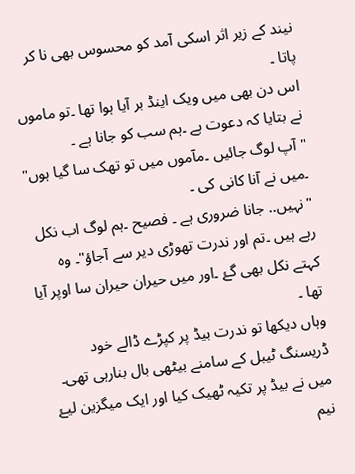نیند کے زیر اثر اسکی آمد کو محسوس بھی نا کر پاتا ۔
اس دن بھی میں ویک اینڈ بر آیا ہوا تھا ۔تو ماموں نے بتایا کہ دعوت ہے ۔ہم سب کو جانا ہے ۔
"آپ لوگ جائیں ۔مآموں میں تو تھک سا گیا ہوں" ۔میں نے آنا کانی کی ۔
"نہیں.. جانا ضروری ہے ۔ فصیح ۔ہم لوگ اب نکل رہے ہیں ۔تم اور ندرت تھوڑی دیر سے آجاؤ"۔ وہ کہتے نکل بھی گۓ ۔اور میں حیران حیران سا اوپر آیا تھا ۔
وہاں دیکھا تو ندرت بیڈ پر کپڑے ڈالے خود ڈریسنگ ٹیبل کے سامنے بیٹھی بال بنارہی تھی۔
میں نے بیڈ پر تکیہ ٹھیک کیا اور ایک میگزین لیۓ نیم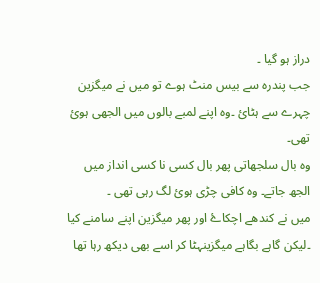دراز ہو گیا ۔
جب پندرہ سے بیس منٹ ہوے تو میں نے میگزین چہرے سے ہٹائ ۔وہ اپنے لمبے بالوں میں الجھی ہوئ تھی۔
وہ بال سلجھاتی پھر بال کسی نا کسی انداز میں الجھ جاتے۔ وہ کافی چڑی ہوئ لگ رہی تھی ۔
میں نے کندھے اچکاۓ اور پھر میگزین اپنے سامنے کیا ۔لیکن گاہے بگاہے میگزینہٹا کر اسے بھی دیکھ رہا تھا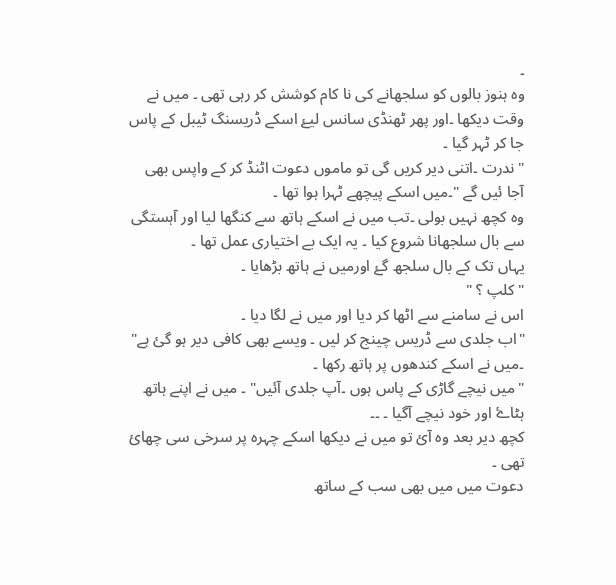۔
وہ ہنوز بالوں کو سلجھانے کی نا کام کوشش کر رہی تھی ۔ میں نے وقت دیکھا ۔اور پھر ٹھنڈی سانس لیۓ اسکے ڈریسنگ ٹیبل کے پاس جا کر ٹہر گیا ۔
"ندرت ۔اتنی دیر کریں گی تو ماموں دعوت اٹنڈ کر کے واپس بھی آجا ئیں گے "۔میں اسکے پیچھے ٹہرا ہوا تھا ۔
وہ کچھ نہیں بولی ۔تب میں نے اسکے ہاتھ سے کنگھا لیا اور آہستگی سے بال سلجھانا شروع کیا ۔ یہ ایک بے اختیاری عمل تھا ۔
یہاں تک کے بال سلجھ گۓ اورمیں نے ہاتھ بڑھایا ۔
"کلپ ؟ "
اس نے سامنے سے اٹھا کر دیا اور میں نے لگا دیا ۔
"اب جلدی سے ڈریس چینج کر لیں ۔ ویسے بھی کافی دیر ہو گئ ہے" ۔میں نے اسکے کندھوں پر ہاتھ رکھا ۔
"میں نیچے گاڑی کے پاس ہوں ۔آپ جلدی آئیں" ۔ میں نے اپنے ہاتھ ہٹاۓ اور خود نیچے آگیا ۔ ۔۔
کچھ دیر بعد وہ آئ تو میں نے دیکھا اسکے چہرہ پر سرخی سی چھائ تھی ۔
دعوت میں میں بھی سب کے ساتھ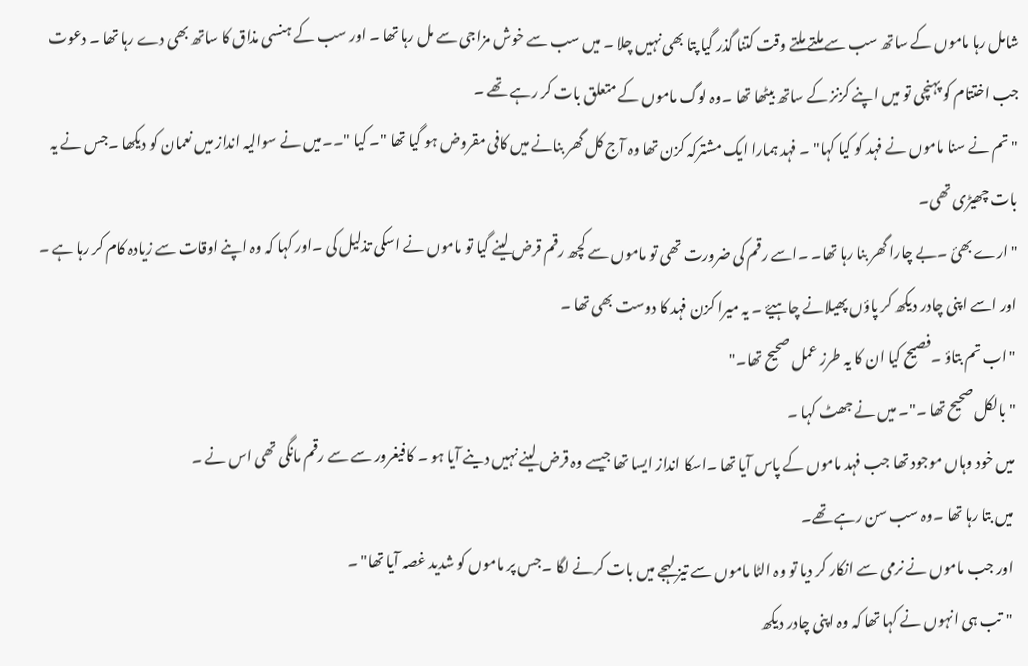شامل رہا ماموں کے ساتھ سب سے ملتے ملتے وقت کتنا گذر گیا پتا بھی نہیں چلا ۔ میں سب سے خوش مزاجی سے مل رہا تھا ۔ اور سب کے ہنسی مذاق کا ساتھ بھی دے رہا تھا ۔ دعوت جب اختتام کو پہنچی تو میں اپنے کزنز کے ساتھ بیٹھا تھا ۔وہ لوگ ماموں کے متعلق بات کر رہے تھے ۔
"تم نے سنا ماموں نے فہد کو کیا کہا" ۔ فہد ہمارا ایک مشترکہ کزن تھا وہ آج کل گھر بنانے میں کافی مقروض ہو گیا تھا "۔ کیا "۔۔میں نے سوالیہ انداز میں نعمان کو دیکھا ۔جس نے یہ بات چھیڑی تھی۔
"ارے بھئ ۔بے چارا گھر بنا رہا تھا۔ ۔اسے رقم کی ضرورت تھی تو ماموں سے کچھ رقم قرض لینے گیا تو ماموں نے اسکی تذلیل کی ۔اور کہا کہ وہ اپنے اوقات سے زیادہ کام کر رہا ہے ۔ اور اسے اپنی چادر دیکھ کر پاؤں پھیلانے چاہیۓ ۔ یہ میرا کزن فہد کا دوست بھی تھا ۔
"اب تم بتاؤ ۔فصیح کیا ان کا یہ طرز عمل صحیح تھا۔"
"بالکل صحیح تھا ۔"۔ میں نے جھٹ کہا ۔
میں خود وہاں موجود تھا جب فہد ماموں کے پاس آیا تھا ۔اسکا انداز ایسا تھا جیسے وہ قرض لینے نہیں دینے آیا ہو ۔ کافیغرور سے سے رقم مانگی تھی اس نے ۔
میں بتا رہا تھا ۔وہ سب سن رہے تھے۔
اور جب ماموں نے نرمی سے انکار کر دیا تو وہ الٹا ماموں سے تیز لہجے میں بات کرنے لگا ۔جس پر ماموں کو شدید غصہ آیا تھا" ۔
"تب ہی انہوں نے کہا تھا کہ وہ اپنی چادر دیکھ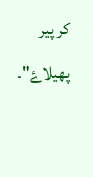کر پیر پھیلاۓ"۔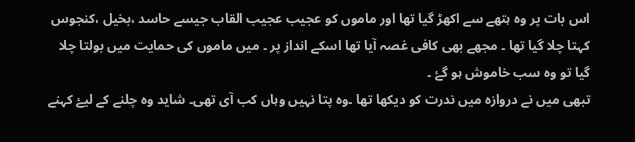اس بات پر وہ ہتھے سے اکھڑ گیا تھا اور ماموں کو عجیب عجیب القاب جیسے حاسد ،بخیل ،کنجوس کہتا چلا گیا تھا ۔ مجھے بھی کافی غصہ آیا تھا اسکے انداز پر ۔ میں ماموں کی حمایت میں بولتا چلا گیا تو وہ سب خاموش ہو گۓ ۔
تبھی میں نے دروازہ میں ندرت کو دیکھا تھا ۔وہ پتا نہیں وہاں کب آی تھی۔ شاید وہ چلنے کے لیۓ کہنے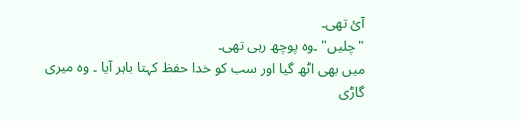آئ تھی۔
"چلیں" ۔وہ پوچھ رہی تھی۔
میں بھی اٹھ گیا اور سب کو خدا حفظ کہتا باہر آیا ۔ وہ میری گاڑی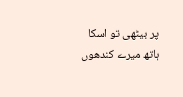پر بیٹھی تو اسکا ہاتھ میرے کندھوں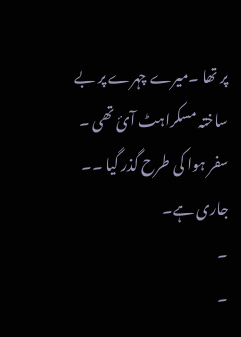پر تھا ۔میرے چہرے پر بے ساختہ مسکراہٹ آئ تھی ۔
سفر ہوا کی طرح گذر گیا ۔۔
جاری ہے۔
۔
۔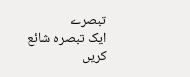تبصرے
ایک تبصرہ شائع کریں